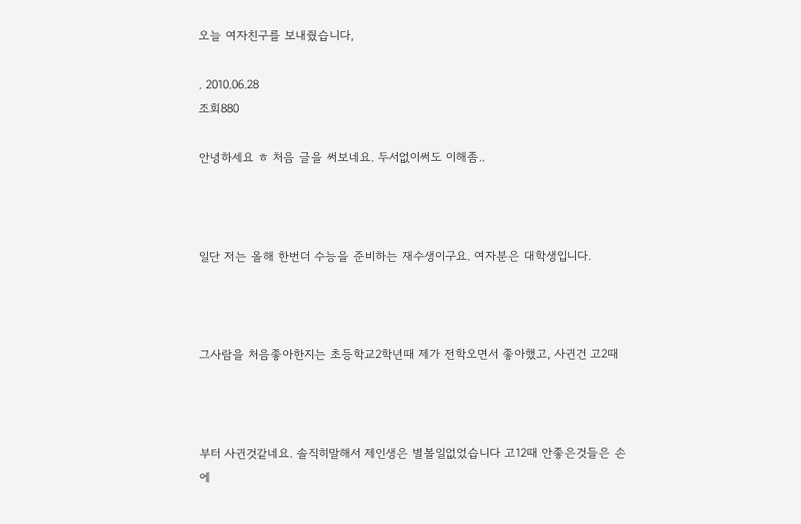오늘 여자친구를 보내줬습니다,

. 2010.06.28
조회880

안녕하세요 ㅎ 처음 글을 써보네요. 두서없이써도 이해좀..



일단 저는 올해 한번더 수능을 준비하는 재수생이구요. 여자분은 대학생입니다.



그사람을 처음좋아한지는 초등학교2학년때 제가 전학오면서 좋아했고, 사귄건 고2때



부터 사귄것같네요. 솔직히말해서 제인생은 별볼일없었습니다 고12때 안좋은것들은 손에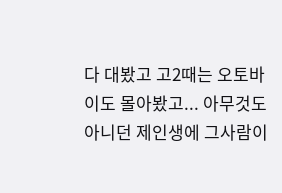다 대봤고 고2때는 오토바이도 몰아봤고... 아무것도 아니던 제인생에 그사람이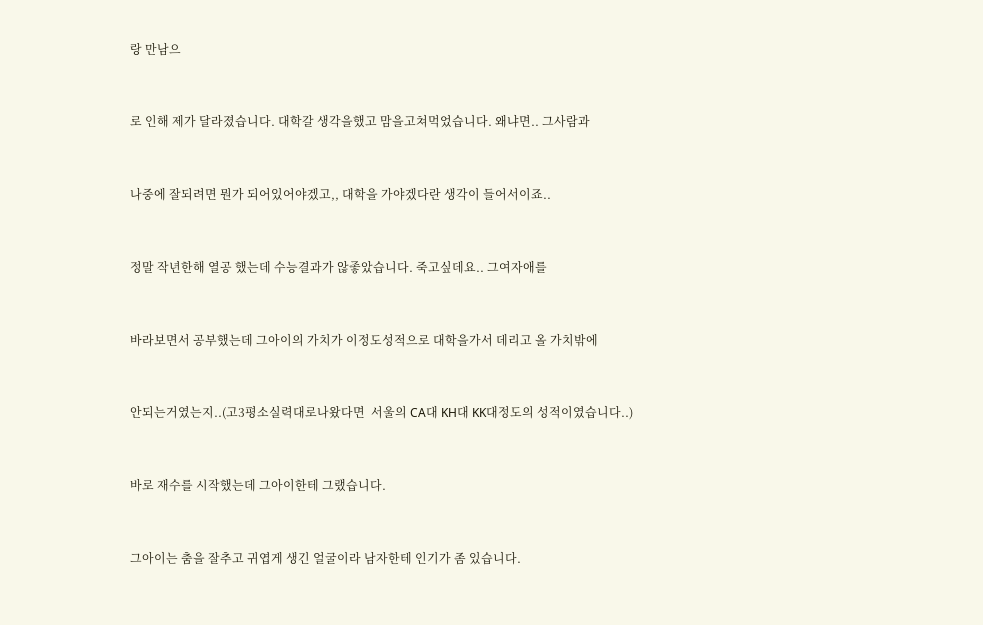랑 만남으



로 인해 제가 달라졌습니다. 대학갈 생각을했고 맘을고쳐먹었습니다. 왜냐면.. 그사람과



나중에 잘되려면 뭔가 되어있어야겠고,, 대학을 가야겠다란 생각이 들어서이죠..



정말 작년한해 열공 했는데 수능결과가 않좋았습니다. 죽고싶데요.. 그여자애를



바라보면서 공부했는데 그아이의 가치가 이정도성적으로 대학을가서 데리고 올 가치밖에



안되는거였는지..(고3평소실력대로나왔다면  서울의 CA대 KH대 KK대정도의 성적이였습니다..)



바로 재수를 시작했는데 그아이한테 그랬습니다.



그아이는 춤을 잘추고 귀엽게 생긴 얼굴이라 남자한테 인기가 좀 있습니다.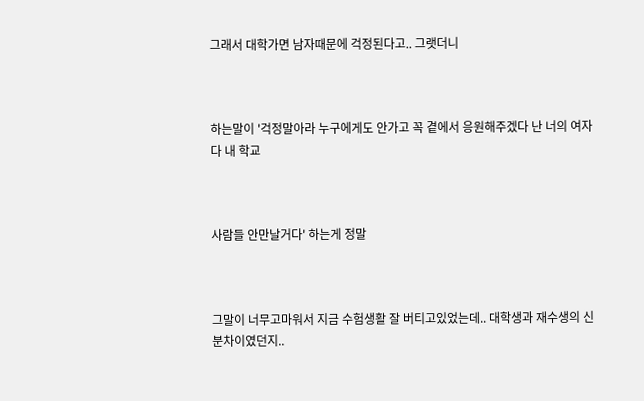그래서 대학가면 남자때문에 걱정된다고.. 그랫더니



하는말이 '걱정말아라 누구에게도 안가고 꼭 곁에서 응원해주겠다 난 너의 여자다 내 학교



사람들 안만날거다' 하는게 정말



그말이 너무고마워서 지금 수험생활 잘 버티고있었는데.. 대학생과 재수생의 신분차이였던지..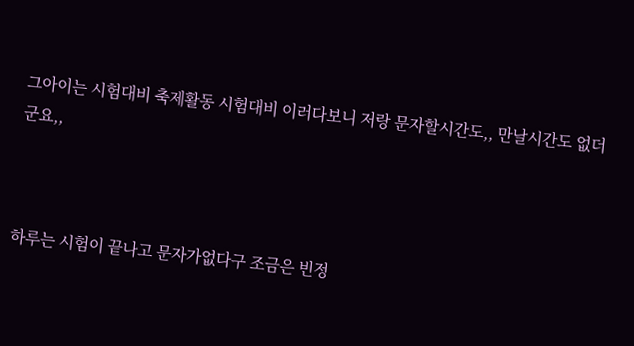그아이는 시험대비 축제활동 시험대비 이러다보니 저랑 문자할시간도,, 만날시간도 없더군요,,



하루는 시험이 끝나고 문자가없다구 조금은 빈정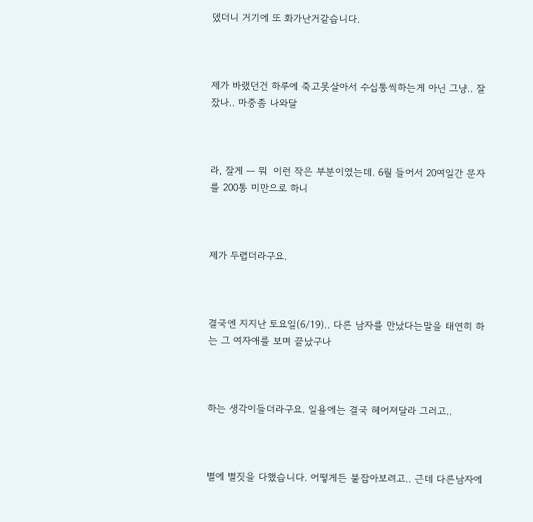뎄더니 거기에 또 화가난거같습니다.



제가 바랬던건 하루에 죽고못살아서 수십통씩하는게 아닌 그냥.. 잘잤나.. 마중좀 나와달



라, 잘게 ㅡ 뭐  이런 작은 부분이였는데. 6월 들어서 20여일간 문자를 200통 미만으로 하니



제가 두렵더라구요.



결국엔 지지난 토요일(6/19).. 다른 남자를 만났다는말을 태연히 하는 그 여자애를 보며 끝났구나



하는 생각이들더라구요. 일욜에는 결국 헤어져달라 그러고..



별에 별짓을 다했습니다. 어떻게든 붙잡아보려고.. 근데 다른남자에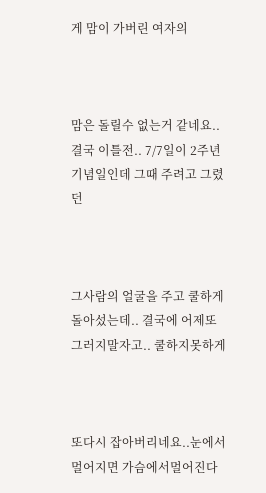게 맘이 가버린 여자의



맘은 돌릴수 없는거 같네요.. 결국 이틀전.. 7/7일이 2주년기념일인데 그때 주려고 그렸던



그사람의 얼굴을 주고 쿨하게 돌아섰는데.. 결국에 어제또 그러지말자고.. 쿨하지못하게



또다시 잡아버리네요..눈에서 멀어지면 가슴에서멀어진다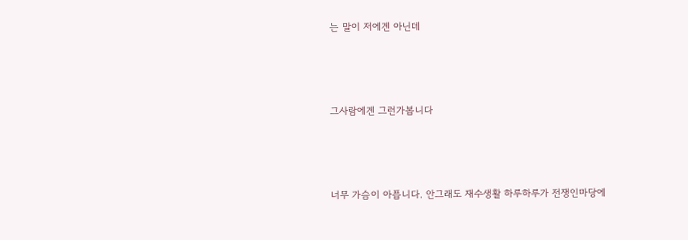는 말이 저에겐 아닌데



그사람에겐 그런가봅니다



너무 가슴이 아픕니다. 안그래도 재수생활 하루하루가 전쟁인마당에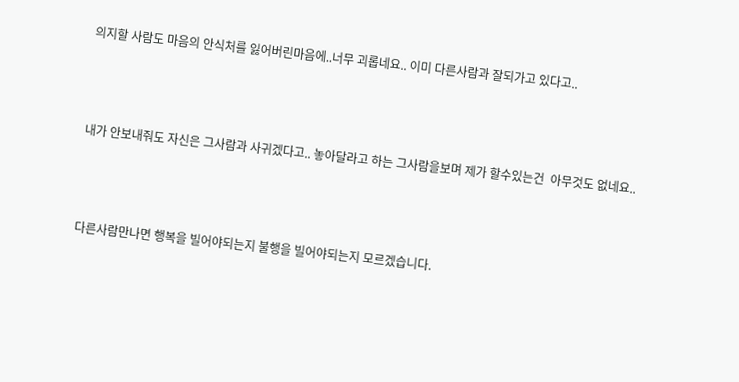의지할 사람도 마음의 안식처를 잃어버린마음에..너무 괴롭네요.. 이미 다른사람과 잘되가고 있다고..



내가 안보내줘도 자신은 그사람과 사귀겠다고.. 놓아달라고 하는 그사람을보며 제가 할수있는건  아무것도 없네요..



다른사람만나면 행복을 빌어야되는지 불행을 빌어야되는지 모르겠습니다.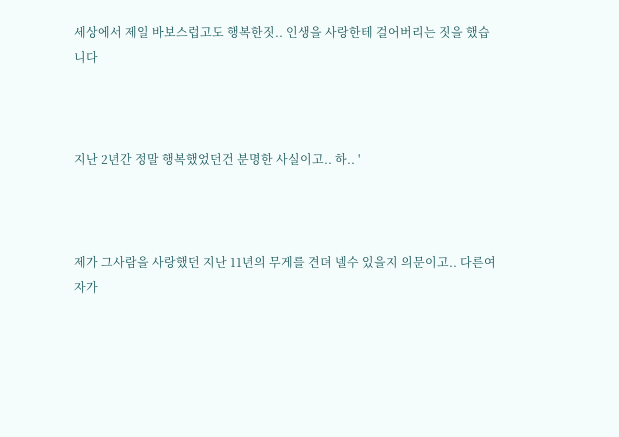세상에서 제일 바보스럽고도 행복한짓.. 인생을 사랑한테 걸어버리는 짓을 했습니다



지난 2년간 정말 행복했었던건 분명한 사실이고.. 하.. '



제가 그사람을 사랑했던 지난 11년의 무게를 견뎌 넬수 있을지 의문이고.. 다른여자가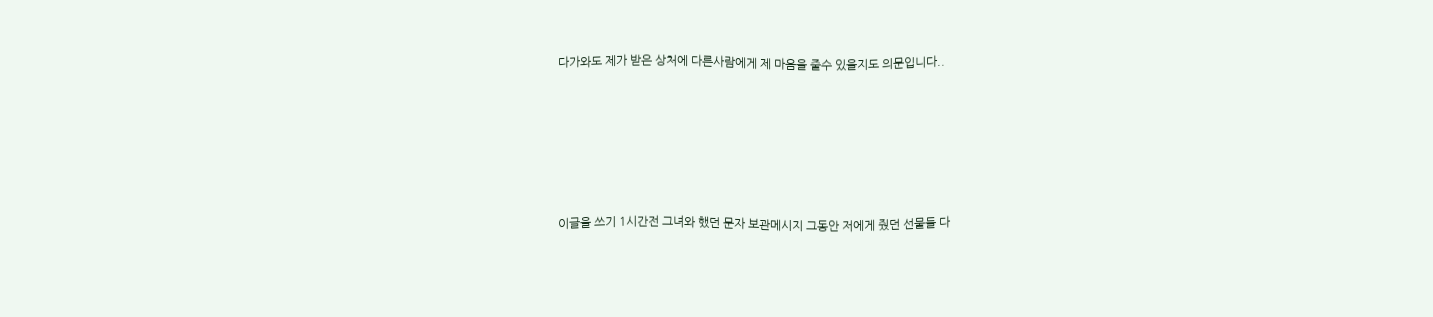다가와도 제가 받은 상처에 다른사람에게 제 마음을 줄수 있을지도 의문입니다..









이글을 쓰기 1시간전 그녀와 했던 문자 보관메시지 그동안 저에게 줬던 선물들 다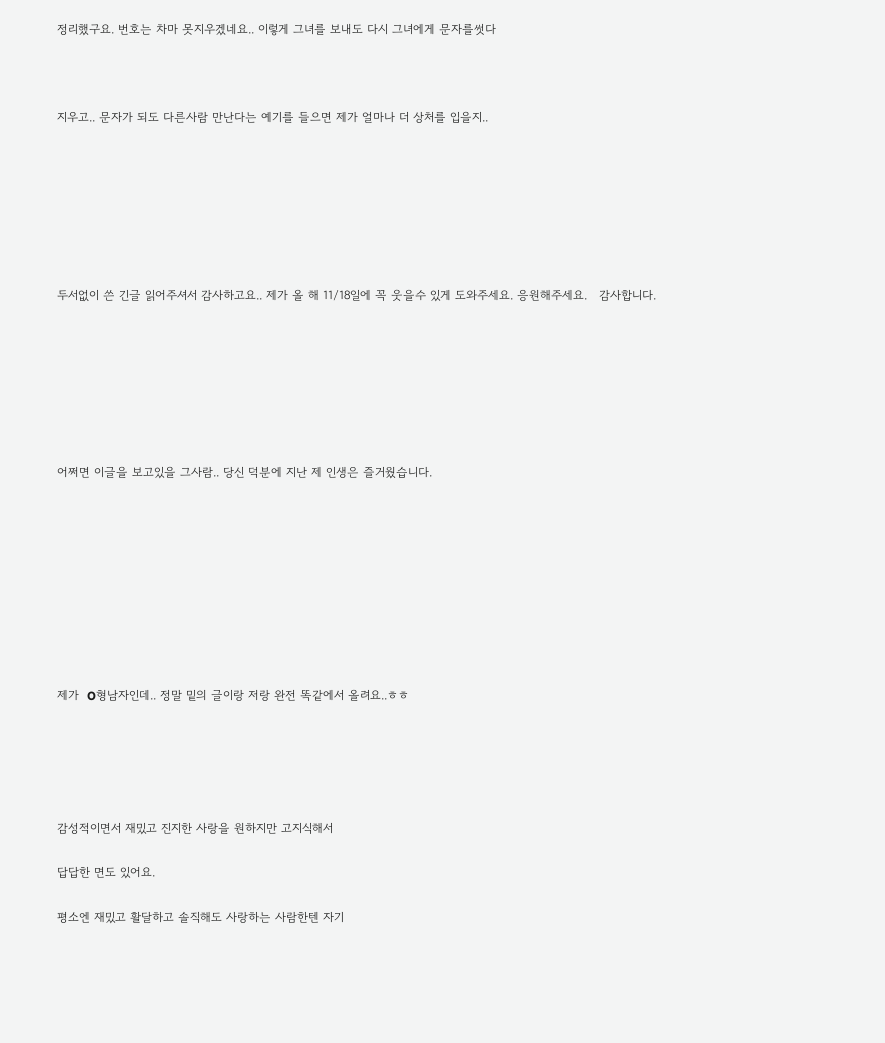정리했구요. 번호는 차마 못지우겠네요.. 이렇게 그녀를 보내도 다시 그녀에게 문자를썻다



지우고.. 문자가 되도 다른사람 만난다는 예기를 들으면 제가 얼마나 더 상처를 입을지..







두서없이 쓴 긴글 읽어주셔서 감사하고요.. 제가 올 해 11/18일에 꼭 웃을수 있게 도와주세요. 응원해주세요.   감사합니다.







어쩌면 이글을 보고있을 그사람.. 당신 덕분에 지난 제 인생은 즐거웠습니다.









제가  O형남자인데.. 정말 밑의 글이랑 저랑 완전 똑같에서 올려요..ㅎㅎ





감성적이면서 재밌고 진지한 사랑을 원하지만 고지식해서

답답한 면도 있어요.

평소엔 재밌고 활달하고 솔직해도 사랑하는 사람한텐 자기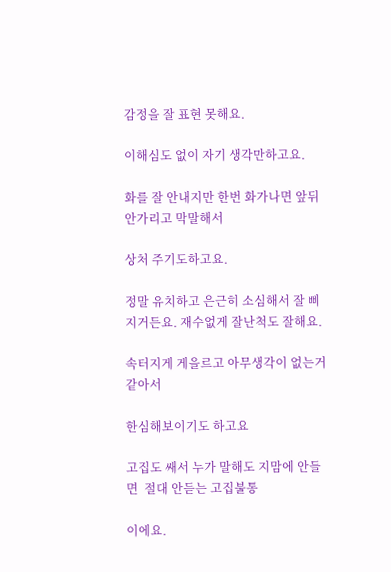감정을 잘 표현 못해요.

이해심도 없이 자기 생각만하고요.

화를 잘 안내지만 한번 화가나면 앞뒤 안가리고 막말해서

상처 주기도하고요.

정말 유치하고 은근히 소심해서 잘 삐지거든요. 재수없게 잘난척도 잘해요.

속터지게 게을르고 아무생각이 없는거 같아서

한심해보이기도 하고요

고집도 쌔서 누가 말해도 지맘에 안들면  절대 안듣는 고집불통

이에요.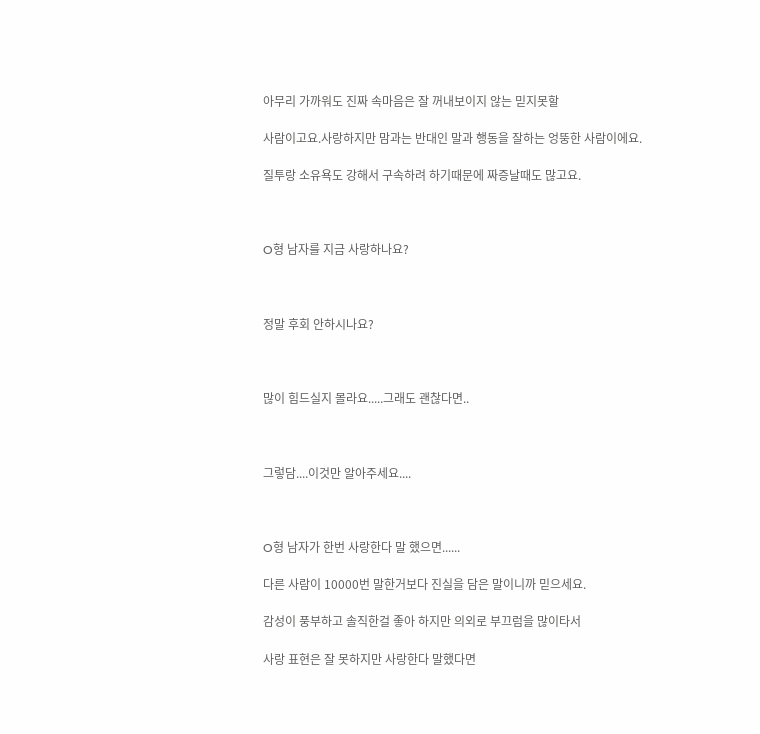아무리 가까워도 진짜 속마음은 잘 꺼내보이지 않는 믿지못할

사람이고요.사랑하지만 맘과는 반대인 말과 행동을 잘하는 엉뚱한 사람이에요.

질투랑 소유욕도 강해서 구속하려 하기때문에 짜증날때도 많고요.



O형 남자를 지금 사랑하나요?



정말 후회 안하시나요?



많이 힘드실지 몰라요.....그래도 괜찮다면..



그렇담....이것만 알아주세요....



O형 남자가 한번 사랑한다 말 했으면......

다른 사람이 10000번 말한거보다 진실을 담은 말이니까 믿으세요.

감성이 풍부하고 솔직한걸 좋아 하지만 의외로 부끄럼을 많이타서

사랑 표현은 잘 못하지만 사랑한다 말했다면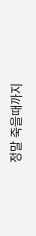정말 죽을때까지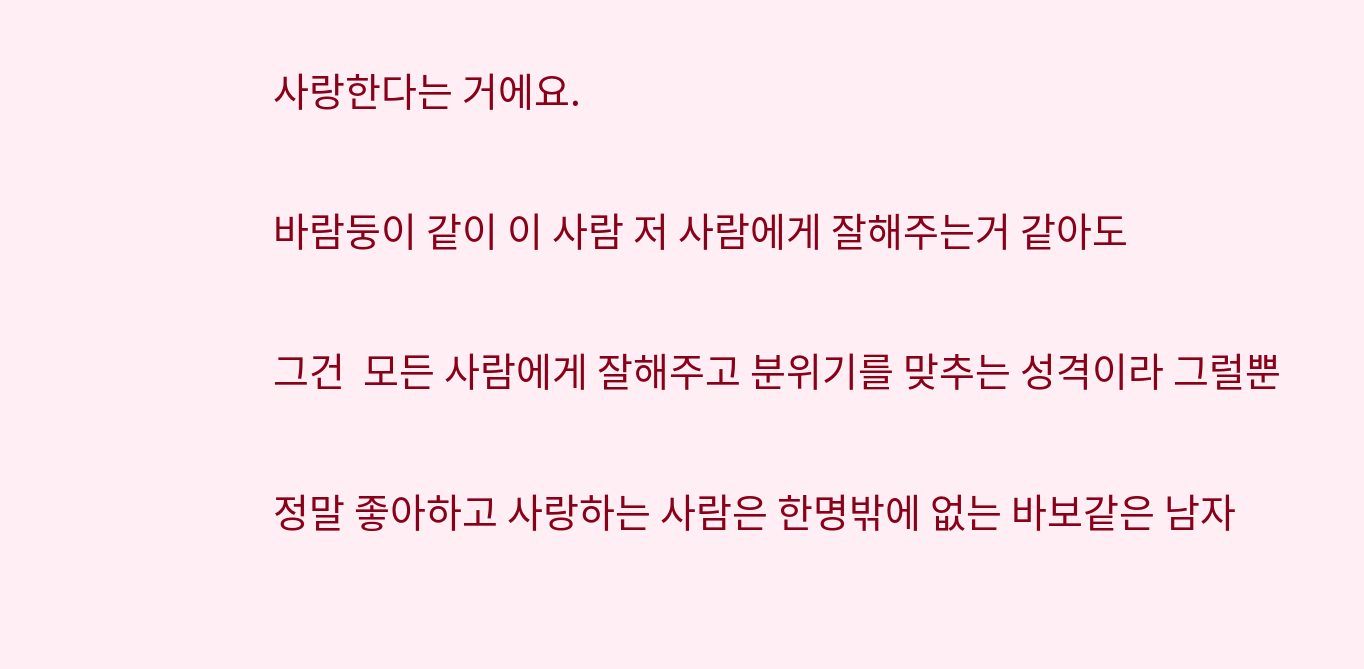사랑한다는 거에요.

바람둥이 같이 이 사람 저 사람에게 잘해주는거 같아도

그건  모든 사람에게 잘해주고 분위기를 맞추는 성격이라 그럴뿐

정말 좋아하고 사랑하는 사람은 한명밖에 없는 바보같은 남자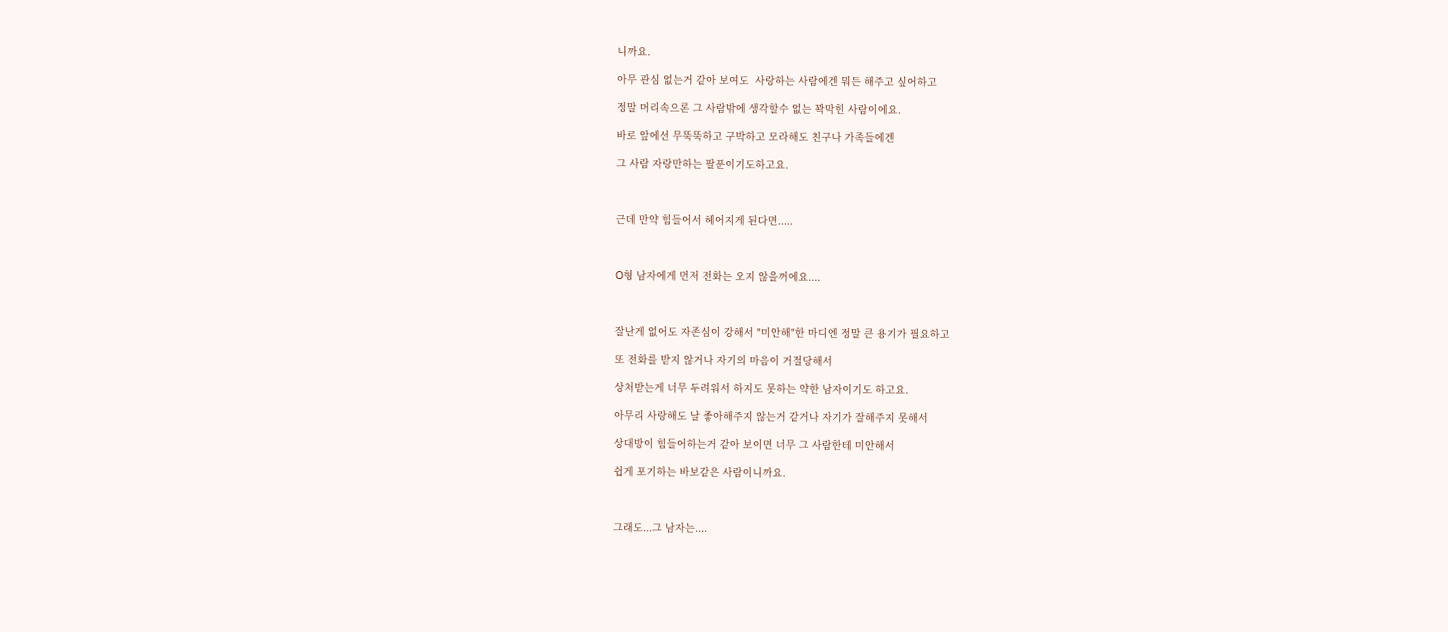니까요.

아무 관심 없는거 같아 보여도  사랑하는 사람에겐 뭐든 해주고 싶어하고

정말 머리속으론 그 사람밖에 생각할수 없는 꽉막힌 사람이에요.

바로 앞에선 무뚝뚝하고 구박하고 모라해도 친구나 가족들에겐

그 사람 자랑만하는 팔푼이기도하고요.



근데 만약 힘들어서 헤어지게 된다면.....



O형 남자에게 먼저 전화는 오지 않을꺼에요....



잘난게 없어도 자존심이 강해서 "미안해"한 마디엔 정말 큰 용기가 필요하고

또 전화를 받지 않거나 자기의 마음이 거절당해서

상처받는게 너무 두려워서 하지도 못하는 약한 남자이기도 하고요.

아무리 사랑해도 날 좋아해주지 않는거 같거나 자기가 잘해주지 못해서

상대방이 힘들어하는거 같아 보이면 너무 그 사람한테 미안해서

쉽게 포기하는 바보같은 사람이니까요.



그래도...그 남자는....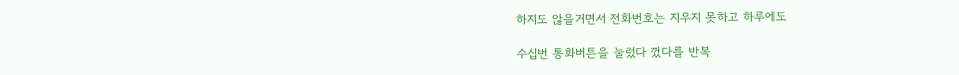하지도 않을거면서 전화번호는 지우지 못하고 하루에도

수십번 통화버튼을 눌렀다 껐다를 반복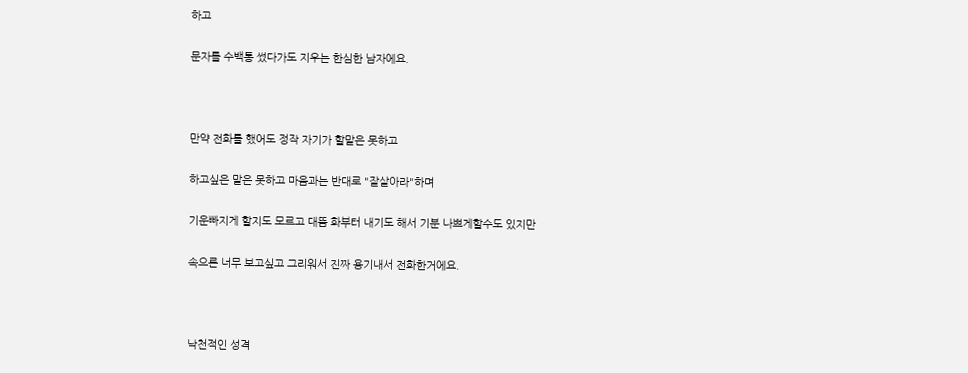하고

문자를 수백통 썼다가도 지우는 한심한 남자에요.



만약 전화를 했어도 정작 자기가 할말은 못하고

하고싶은 말은 못하고 마음과는 반대로 "잘살아라"하며

기운빠지게 할지도 모르고 대뜸 화부터 내기도 해서 기분 나쁘게할수도 있지만

속으론 너무 보고싶고 그리워서 진짜 용기내서 전화한거에요.



낙천적인 성격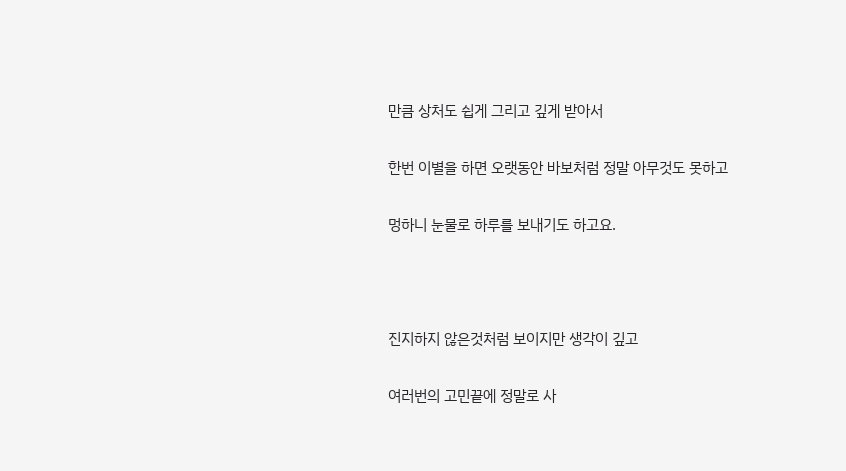만큼 상처도 쉽게 그리고 깊게 받아서

한번 이별을 하면 오랫동안 바보처럼 정말 아무것도 못하고

멍하니 눈물로 하루를 보내기도 하고요.



진지하지 않은것처럼 보이지만 생각이 깊고

여러번의 고민끝에 정말로 사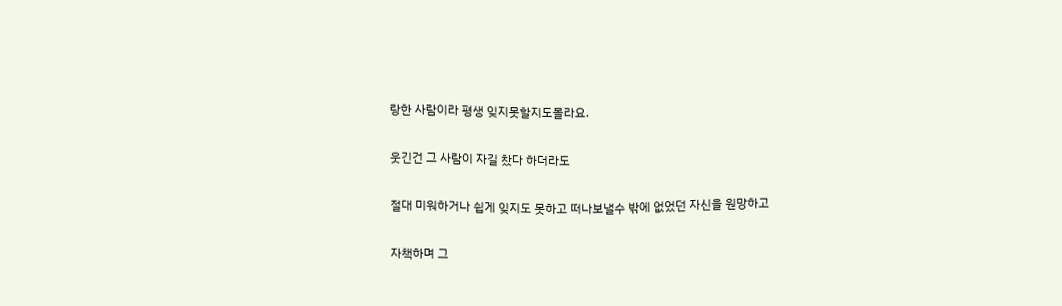랑한 사람이라 평생 잊지못할지도몰라요.

웃긴건 그 사람이 자길 찼다 하더라도

절대 미워하거나 쉽게 잊지도 못하고 떠나보낼수 밖에 없었던 자신을 원망하고

자책하며 그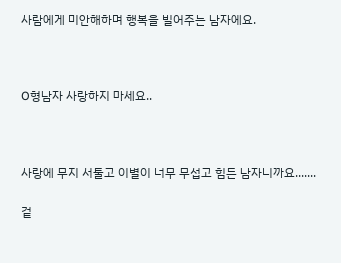사람에게 미안해하며 행복을 빌어주는 남자에요.



O형남자 사랑하지 마세요..



사랑에 무지 서툴고 이별이 너무 무섭고 힘든 남자니까요.......

겉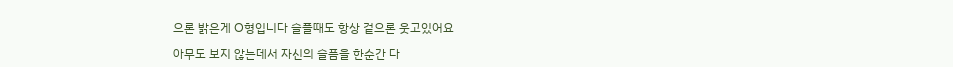으론 밝은게 O형입니다 슬플때도 항상 겉으론 웃고있어요

아무도 보지 않는데서 자신의 슬픔을 한순간 다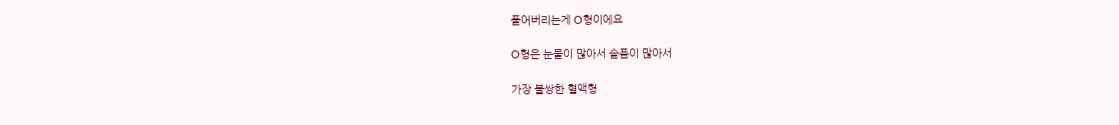풀어버리는게 O형이에요

O형은 눈물이 많아서 슬픔이 많아서

가장 불쌍한 혈액형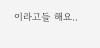이라고들 해요..